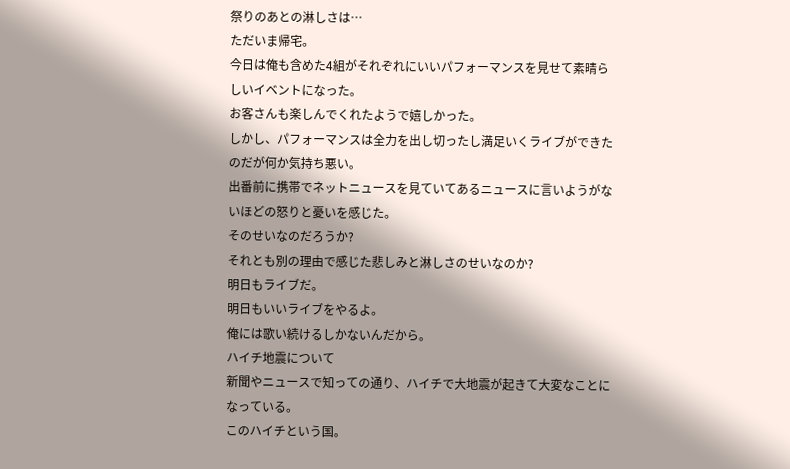祭りのあとの淋しさは…
ただいま帰宅。
今日は俺も含めた4組がそれぞれにいいパフォーマンスを見せて素晴らしいイベントになった。
お客さんも楽しんでくれたようで嬉しかった。
しかし、パフォーマンスは全力を出し切ったし満足いくライブができたのだが何か気持ち悪い。
出番前に携帯でネットニュースを見ていてあるニュースに言いようがないほどの怒りと憂いを感じた。
そのせいなのだろうか?
それとも別の理由で感じた悲しみと淋しさのせいなのか?
明日もライブだ。
明日もいいライブをやるよ。
俺には歌い続けるしかないんだから。
ハイチ地震について
新聞やニュースで知っての通り、ハイチで大地震が起きて大変なことになっている。
このハイチという国。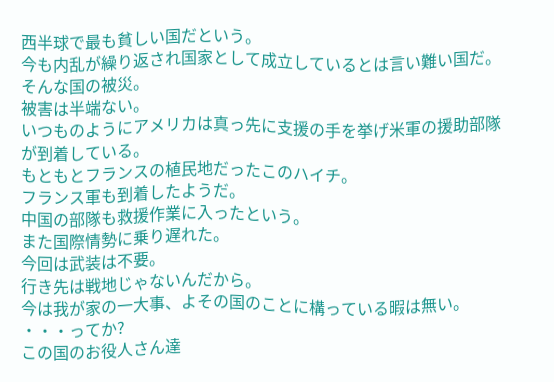西半球で最も貧しい国だという。
今も内乱が繰り返され国家として成立しているとは言い難い国だ。
そんな国の被災。
被害は半端ない。
いつものようにアメリカは真っ先に支援の手を挙げ米軍の援助部隊が到着している。
もともとフランスの植民地だったこのハイチ。
フランス軍も到着したようだ。
中国の部隊も救援作業に入ったという。
また国際情勢に乗り遅れた。
今回は武装は不要。
行き先は戦地じゃないんだから。
今は我が家の一大事、よその国のことに構っている暇は無い。
・・・ってか?
この国のお役人さん達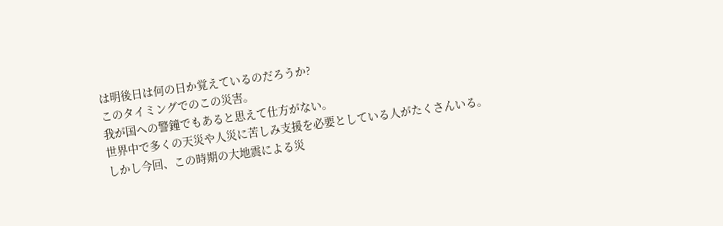は明後日は何の日か覚えているのだろうか?
このタイミングでのこの災害。
我が国への警鐘でもあると思えて仕方がない。
世界中で多くの天災や人災に苦しみ支援を必要としている人がたくさんいる。
しかし今回、この時期の大地震による災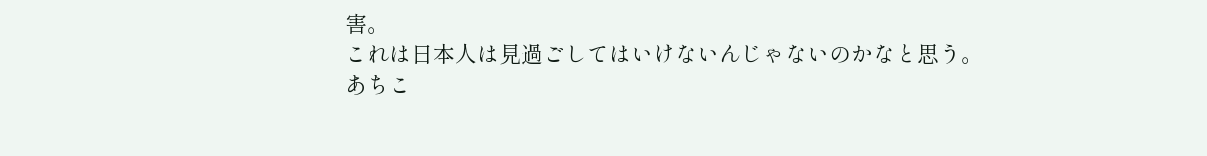害。
これは日本人は見過ごしてはいけないんじゃないのかなと思う。
あちこ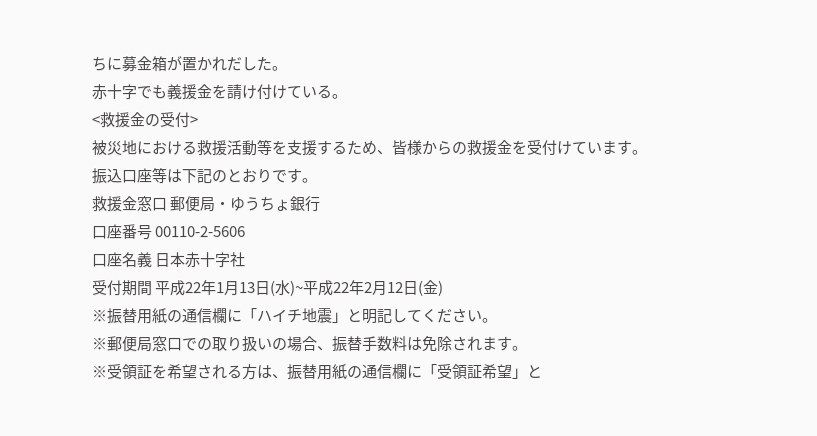ちに募金箱が置かれだした。
赤十字でも義援金を請け付けている。
<救援金の受付>
被災地における救援活動等を支援するため、皆様からの救援金を受付けています。
振込口座等は下記のとおりです。
救援金窓口 郵便局・ゆうちょ銀行
口座番号 00110-2-5606
口座名義 日本赤十字社
受付期間 平成22年1月13日(水)~平成22年2月12日(金)
※振替用紙の通信欄に「ハイチ地震」と明記してください。
※郵便局窓口での取り扱いの場合、振替手数料は免除されます。
※受領証を希望される方は、振替用紙の通信欄に「受領証希望」と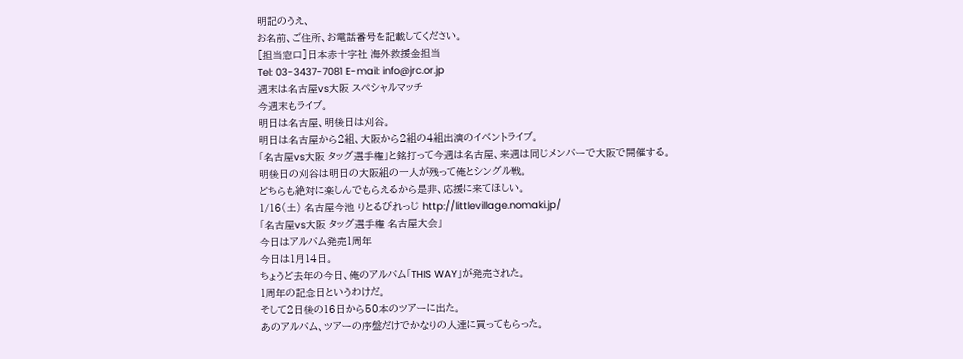明記のうえ、
お名前、ご住所、お電話番号を記載してください。
[担当窓口]日本赤十字社 海外救援金担当
Tel: 03-3437-7081 E-mail: info@jrc.or.jp
週末は名古屋vs大阪 スペシャルマッチ
今週末もライブ。
明日は名古屋、明後日は刈谷。
明日は名古屋から2組、大阪から2組の4組出演のイベントライブ。
「名古屋vs大阪 タッグ選手権」と銘打って今週は名古屋、来週は同じメンバーで大阪で開催する。
明後日の刈谷は明日の大阪組の一人が残って俺とシングル戦。
どちらも絶対に楽しんでもらえるから是非、応援に来てほしい。
1/16(土) 名古屋今池 りとるびれっじ http://littlevillage.nomaki.jp/
「名古屋vs大阪 タッグ選手権 名古屋大会」
今日はアルバム発売1周年
今日は1月14日。
ちょうど去年の今日、俺のアルバム「THIS WAY」が発売された。
1周年の記念日というわけだ。
そして2日後の16日から50本のツアーに出た。
あのアルバム、ツアーの序盤だけでかなりの人達に買ってもらった。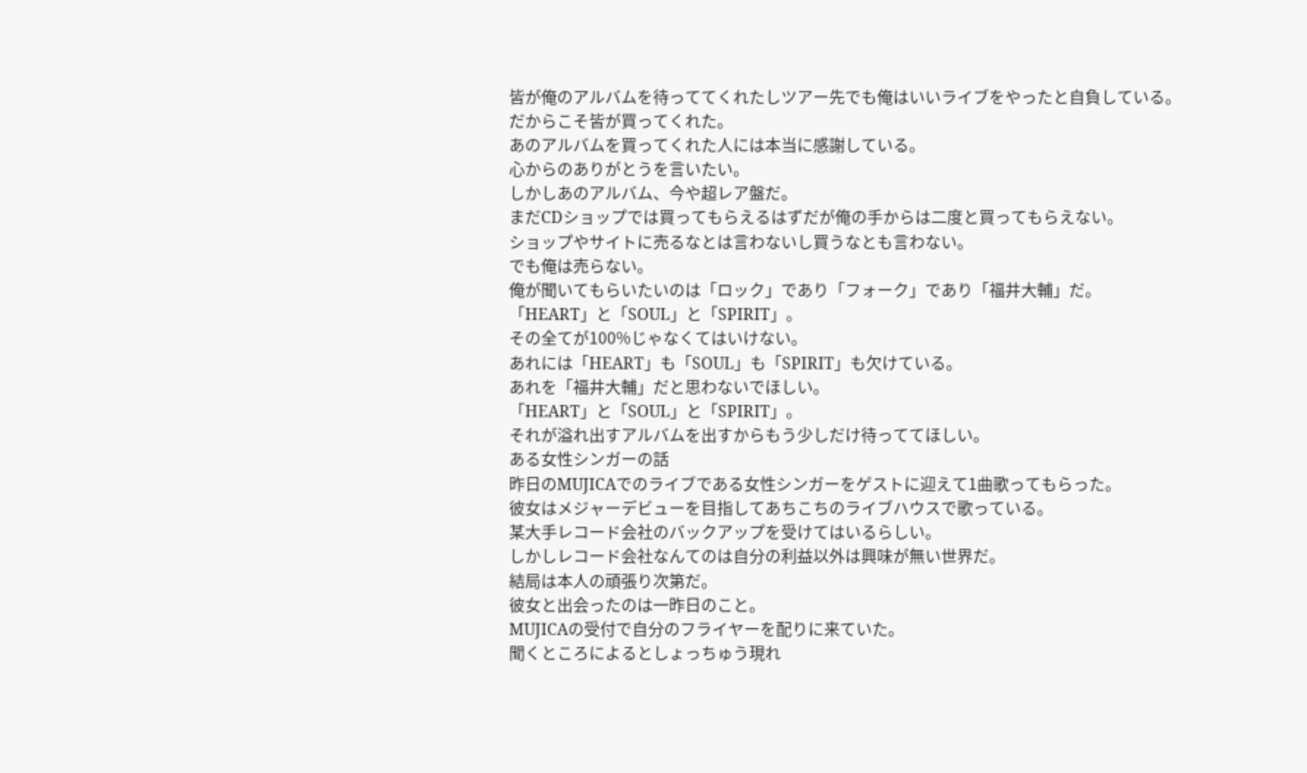皆が俺のアルバムを待っててくれたしツアー先でも俺はいいライブをやったと自負している。
だからこそ皆が買ってくれた。
あのアルバムを買ってくれた人には本当に感謝している。
心からのありがとうを言いたい。
しかしあのアルバム、今や超レア盤だ。
まだCDショップでは買ってもらえるはずだが俺の手からは二度と買ってもらえない。
ショップやサイトに売るなとは言わないし買うなとも言わない。
でも俺は売らない。
俺が聞いてもらいたいのは「ロック」であり「フォーク」であり「福井大輔」だ。
「HEART」と「SOUL」と「SPIRIT」。
その全てが100%じゃなくてはいけない。
あれには「HEART」も「SOUL」も「SPIRIT」も欠けている。
あれを「福井大輔」だと思わないでほしい。
「HEART」と「SOUL」と「SPIRIT」。
それが溢れ出すアルバムを出すからもう少しだけ待っててほしい。
ある女性シンガーの話
昨日のMUJICAでのライブである女性シンガーをゲストに迎えて1曲歌ってもらった。
彼女はメジャーデビューを目指してあちこちのライブハウスで歌っている。
某大手レコード会社のバックアップを受けてはいるらしい。
しかしレコード会社なんてのは自分の利益以外は興味が無い世界だ。
結局は本人の頑張り次第だ。
彼女と出会ったのは一昨日のこと。
MUJICAの受付で自分のフライヤーを配りに来ていた。
聞くところによるとしょっちゅう現れ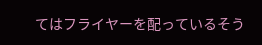てはフライヤーを配っているそう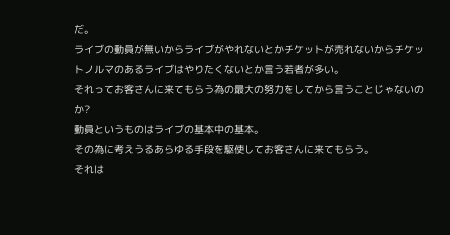だ。
ライブの動員が無いからライブがやれないとかチケットが売れないからチケットノルマのあるライブはやりたくないとか言う若者が多い。
それってお客さんに来てもらう為の最大の努力をしてから言うことじゃないのか?
動員というものはライブの基本中の基本。
その為に考えうるあらゆる手段を駆使してお客さんに来てもらう。
それは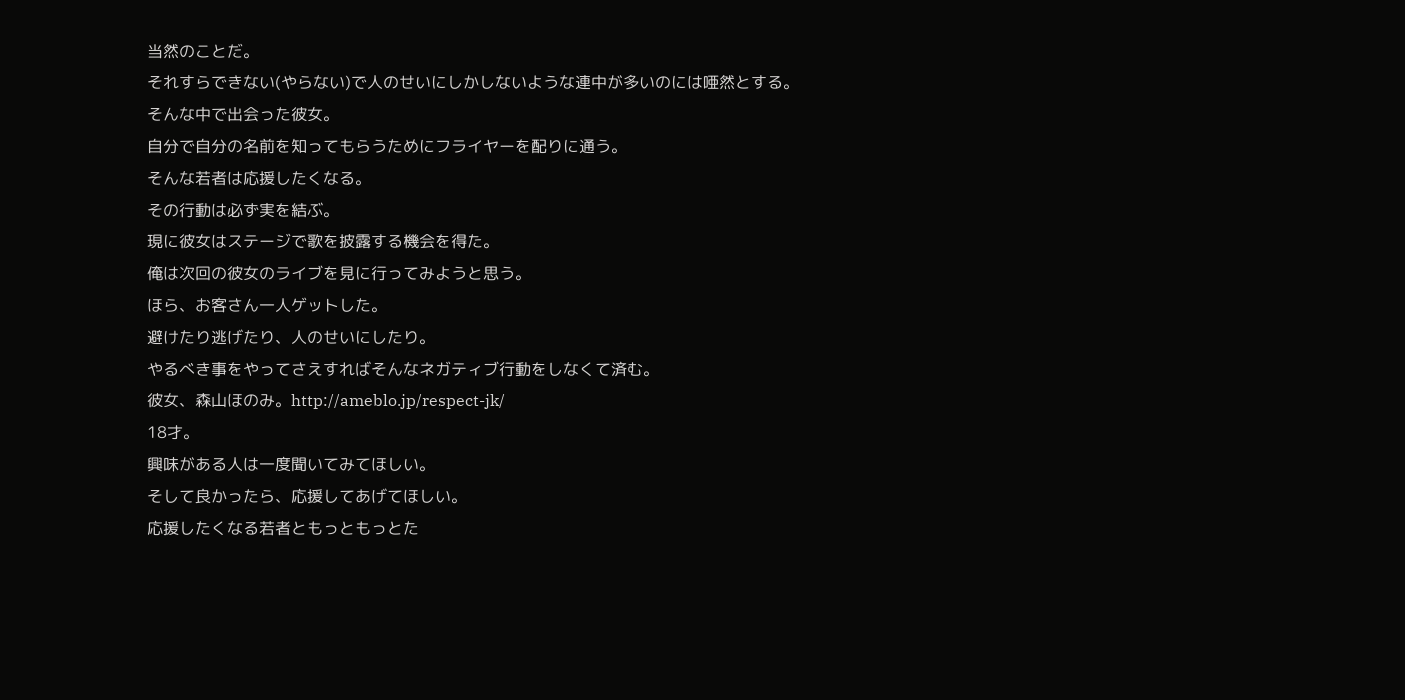当然のことだ。
それすらできない(やらない)で人のせいにしかしないような連中が多いのには唖然とする。
そんな中で出会った彼女。
自分で自分の名前を知ってもらうためにフライヤーを配りに通う。
そんな若者は応援したくなる。
その行動は必ず実を結ぶ。
現に彼女はステージで歌を披露する機会を得た。
俺は次回の彼女のライブを見に行ってみようと思う。
ほら、お客さん一人ゲットした。
避けたり逃げたり、人のせいにしたり。
やるべき事をやってさえすればそんなネガティブ行動をしなくて済む。
彼女、森山ほのみ。http://ameblo.jp/respect-jk/
18才。
興味がある人は一度聞いてみてほしい。
そして良かったら、応援してあげてほしい。
応援したくなる若者ともっともっとた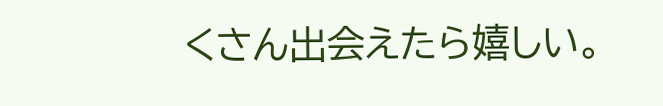くさん出会えたら嬉しい。